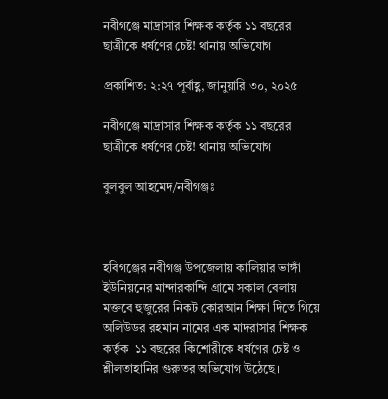নবীগঞ্জে মাদ্রাসার শিক্ষক কর্তৃক ১১ বছরের ছাত্রীকে ধর্ষণের চেষ্ট! থানায় অভিযোগ

প্রকাশিত: ২:২৭ পূর্বাহ্ণ, জানুয়ারি ৩০, ২০২৫

নবীগঞ্জে মাদ্রাসার শিক্ষক কর্তৃক ১১ বছরের ছাত্রীকে ধর্ষণের চেষ্ট! থানায় অভিযোগ

বুলবুল আহমেদ/নবীগঞ্জঃ



হবিগঞ্জের নবীগঞ্জ উপজেলায় কালিয়ার ভাঙ্গাঁ ইউনিয়নের মান্দারকান্দি গ্রামে সকাল বেলায় মক্তবে হুজুরের নিকট কোরআন শিক্ষা দিতে গিয়ে অলিউডর রহমান নামের এক মাদরাসার শিক্ষক কর্তৃক  ১১ বছরের কিশোরীকে ধর্ষণের চেষ্ট ও শ্লীলতাহানির গুরুতর অভিযোগ উঠেছে।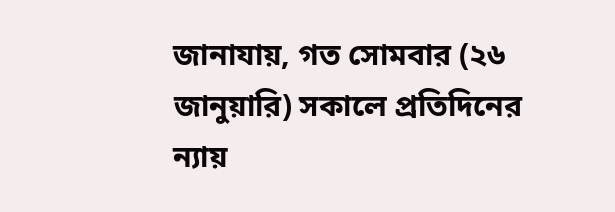জানাযায়, গত সোমবার (২৬ জানুয়ারি) সকালে প্রতিদিনের ন্যায়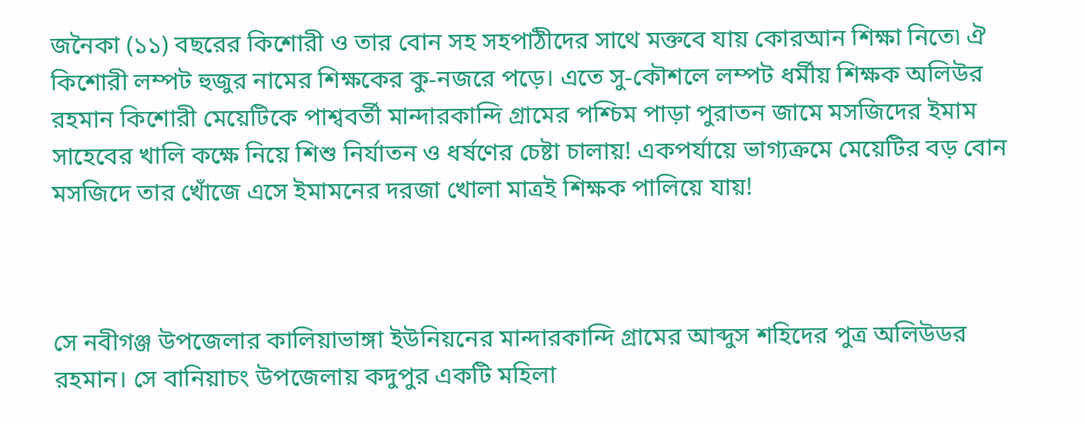জনৈকা (১১) বছরের কিশোরী ও তার বোন সহ সহপাঠীদের সাথে মক্তবে যায় কোরআন শিক্ষা নিতে৷ ঐ কিশোরী লম্পট হুজুর নামের শিক্ষকের কু-নজরে পড়ে। এতে সু-কৌশলে লম্পট ধর্মীয় শিক্ষক অলিউর রহমান কিশোরী মেয়েটিকে পাশ্ববর্তী মান্দারকান্দি গ্রামের পশ্চিম পাড়া পুরাতন জামে মসজিদের ইমাম সাহেবের খালি কক্ষে নিয়ে শিশু নির্যাতন ও ধর্ষণের চেষ্টা চালায়! একপর্যায়ে ভাগ্যক্রমে মেয়েটির বড় বোন মসজিদে তার খোঁজে এসে ইমামনের দরজা খোলা মাত্রই শিক্ষক পালিয়ে যায়!



সে নবীগঞ্জ উপজেলার কালিয়াভাঙ্গা ইউনিয়নের মান্দারকান্দি গ্রামের আব্দুস শহিদের পুত্র অলিউডর রহমান। সে বানিয়াচং উপজেলায় কদুপুর একটি মহিলা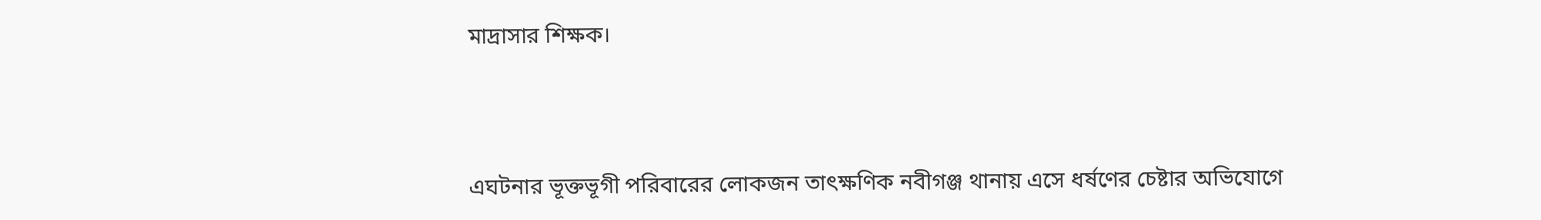মাদ্রাসার শিক্ষক।



এঘটনার ভূক্তভূগী পরিবারের লোকজন তাৎক্ষণিক নবীগঞ্জ থানায় এসে ধর্ষণের চেষ্টার অভিযোগে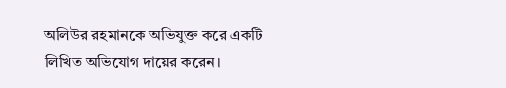অলিউর রহমানকে অভিযুক্ত করে একটি লিখিত অভিযোগ দায়ের করেন।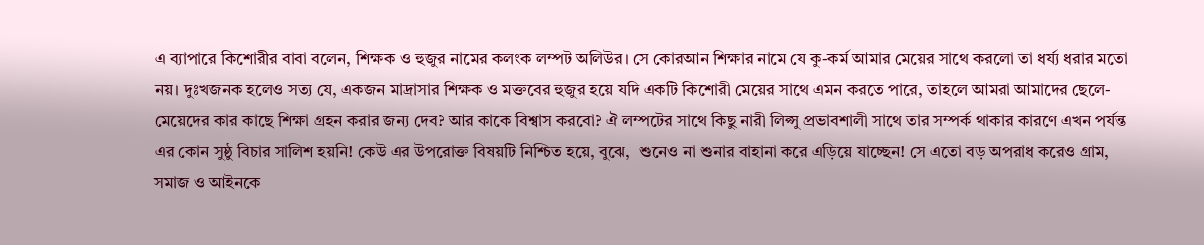এ ব্যাপারে কিশোরীর বাবা বলেন, শিক্ষক ও হুজুর নামের কলংক লম্পট অলিউর। সে কোরআন শিক্ষার নামে যে কু-কর্ম আমার মেয়ের সাথে করলো তা ধর্য্য ধরার মতো নয়। দুঃখজনক হলেও সত্য যে, একজন মাদ্রাসার শিক্ষক ও মক্তবের হুজুর হয়ে যদি একটি কিশোরী মেয়ের সাথে এমন করতে পারে, তাহলে আমরা আমাদের ছেলে- মেয়েদের কার কাছে শিক্ষা গ্রহন করার জন্য দেব? আর কাকে বিশ্বাস করবো? ঐ লম্পটের সাথে কিছু নারী লিপ্সু প্রভাবশালী সাথে তার সম্পর্ক থাকার কারণে এখন পর্যন্ত এর কোন সুষ্ঠু বিচার সালিশ হয়নি! কেউ এর উপরোক্ত বিষয়টি নিশ্চিত হয়ে, বুঝে,  শুনেও না শুনার বাহানা করে এড়িয়ে যাচ্ছেন! সে এতো বড় অপরাধ করেও গ্রাম, সমাজ ও আইনকে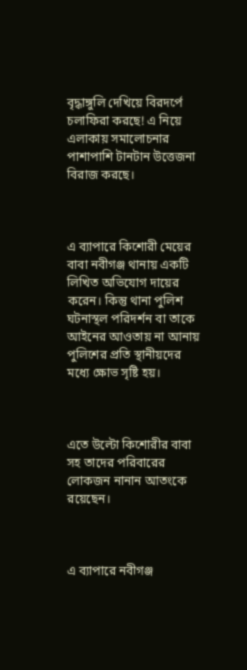বৃদ্ধাঙ্গুলি দেখিয়ে বিরদর্পে চলাফিরা করছে! এ নিয়ে এলাকায় সমালোচনার পাশাপাশি টানটান উত্তেজনা বিরাজ করছে।



এ ব্যাপারে কিশোরী মেয়ের বাবা নবীগঞ্জ থানায় একটি লিখিত অভিযোগ দায়ের করেন। কিন্তু থানা পুলিশ ঘটনাস্থল পরিদর্শন বা তাকে আইনের আওতায় না আনায় পুলিশের প্রতি স্থানীয়দের মধ্যে ক্ষোভ সৃষ্টি হয়।



এতে উল্টো কিশোরীর বাবা সহ তাদের পরিবারের লোকজন নানান আতংকে রয়েছেন।



এ ব্যাপারে নবীগঞ্জ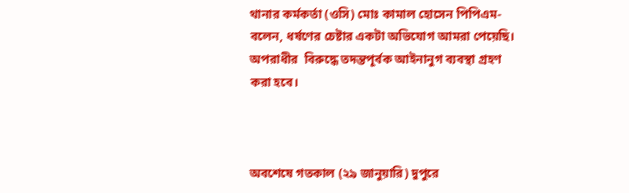থানার কর্মকর্তা (ওসি) মোঃ কামাল হোসেন পিপিএম- বলেন, ধর্ষণের চেষ্টার একটা অভিযোগ আমরা পেয়েছি। অপরাধীর  বিরুদ্ধে তদন্তপূর্বক আইনানুগ ব্যবস্থা গ্রহণ করা হবে।



অবশেষে গতকাল (২৯ জানুয়ারি) দুপুরে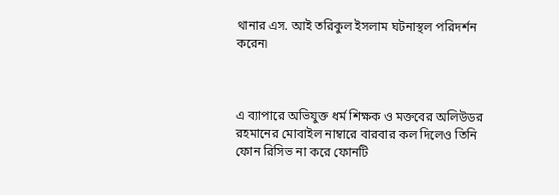থানার এস. আই তরিকুল ইসলাম ঘটনাস্থল পরিদর্শন করেন৷



এ ব্যাপারে অভিযুক্ত ধর্ম শিক্ষক ও মক্তবের অলিউডর রহমানের মোবাইল নাম্বারে বারবার কল দিলেও তিনি ফোন রিসিভ না করে ফোনটি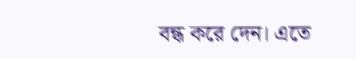বন্ধ করে দেন। এতে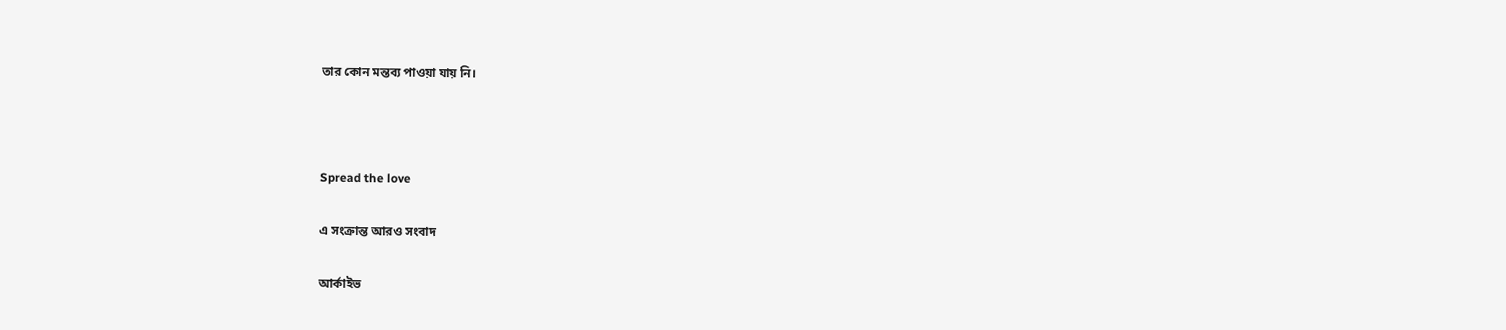তার কোন মন্তব্য পাওয়া যায় নি।



Spread the love

এ সংক্রান্ত আরও সংবাদ

আর্কাইভ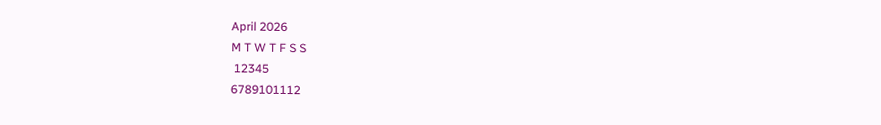April 2026
M T W T F S S
 12345
6789101112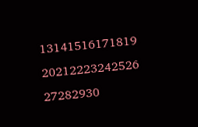13141516171819
20212223242526
27282930